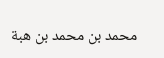محمد بن محمد بن هبة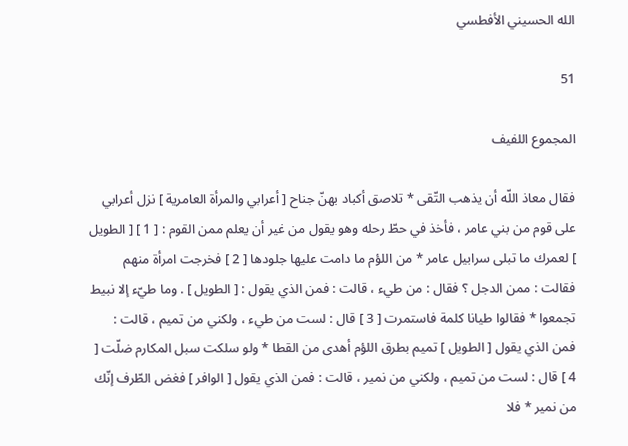الله الحسيني الأفطسي

51

المجموع اللفيف

فقال معاذ اللّه أن يذهب التّقى * تلاصق أكباد بهنّ جناح [ أعرابي والمرأة العامرية ] نزل أعرابي على قوم من بني عامر ، فأخذ في حطّ رحله وهو يقول من غير أن يعلم ممن القوم : [ 1 ] [ الطويل ] لعمرك ما تبلى سرابيل عامر * من اللؤم ما دامت عليها جلودها [ 2 ] فخرجت امرأة منهم فقالت : ممن الدجل ؟ فقال : من طيء ، قالت : فمن الذي يقول : [ الطويل ] . وما طيّء إلا نبيط تجمعوا * فقالوا طيانا كلمة فاستمرت [ 3 ] قال : لست من طيء ، ولكني من تميم ، قالت : فمن الذي يقول [ الطويل ] تميم بطرق اللؤم أهدى من القطا * ولو سلكت سبل المكارم ضلّت [ 4 ] قال : لست من تميم ، ولكني من نمير ، قالت : فمن الذي يقول [ الوافر ] فغض الطّرف إنّك من نمير * فلا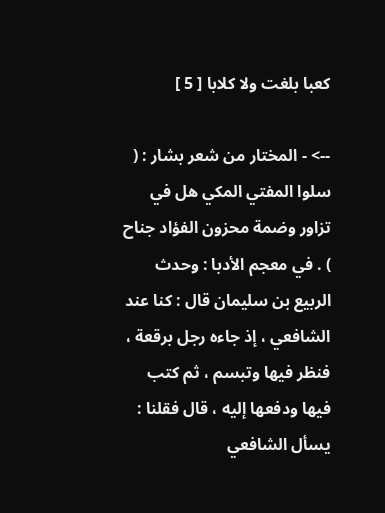كعبا بلغت ولا كلابا [ 5 ]

--> - المختار من شعر بشار : ( سلوا المفتي المكي هل في تزاور وضمة محزون الفؤاد جناح ) . في معجم الأدبا : وحدث الربيع بن سليمان قال : كنا عند الشافعي ، إذ جاءه رجل برقعة ، فنظر فيها وتبسم ، ثم كتب فيها ودفعها إليه ، قال فقلنا : يسأل الشافعي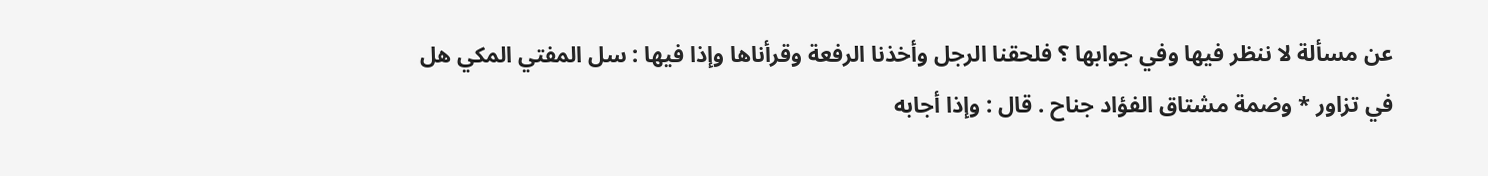عن مسألة لا ننظر فيها وفي جوابها ؟ فلحقنا الرجل وأخذنا الرفعة وقرأناها وإذا فيها : سل المفتي المكي هل في تزاور * وضمة مشتاق الفؤاد جناح . قال : وإذا أجابه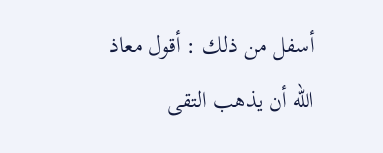أسفل من ذلك : أقول معاذ اللّه أن يذهب التقى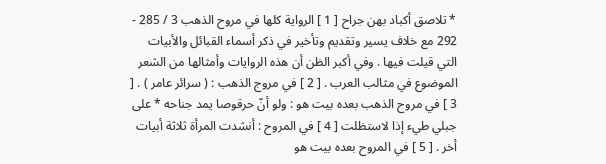* تلاصق أكباد بهن جراح [ 1 ] الرواية كلها في مروح الذهب 3 / 285 - 292 مع خلاف يسير وتقديم وتأخير في ذكر أسماء القبائل والأبيات التي قيلت فيها . وفي أكبر الظن أن هذه الروايات وأمثالها من الشعر الموضوع في مثالب العرب . [ 2 ] في مروج الذهب : ( سرائر عامر ) . [ 3 ] في مروح الذهب بعده بيت هو : ولو أنّ حرقوصا يمد جناحه * على جبلي طيء إذا لاستظلت [ 4 ] في المروح : أنشدت المرأة ثلاثة أبيات أخر . [ 5 ] في المروح بعده بيت هو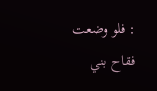: فلو وضعت فقاح بني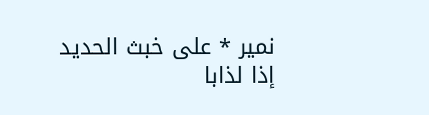نمير * على خبث الحديد إذا لذابا